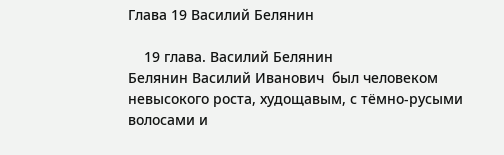Глава 19 Василий Белянин

    19 глава. Василий Белянин
Белянин Василий Иванович  был человеком невысокого роста, худощавым, с тёмно-русыми волосами и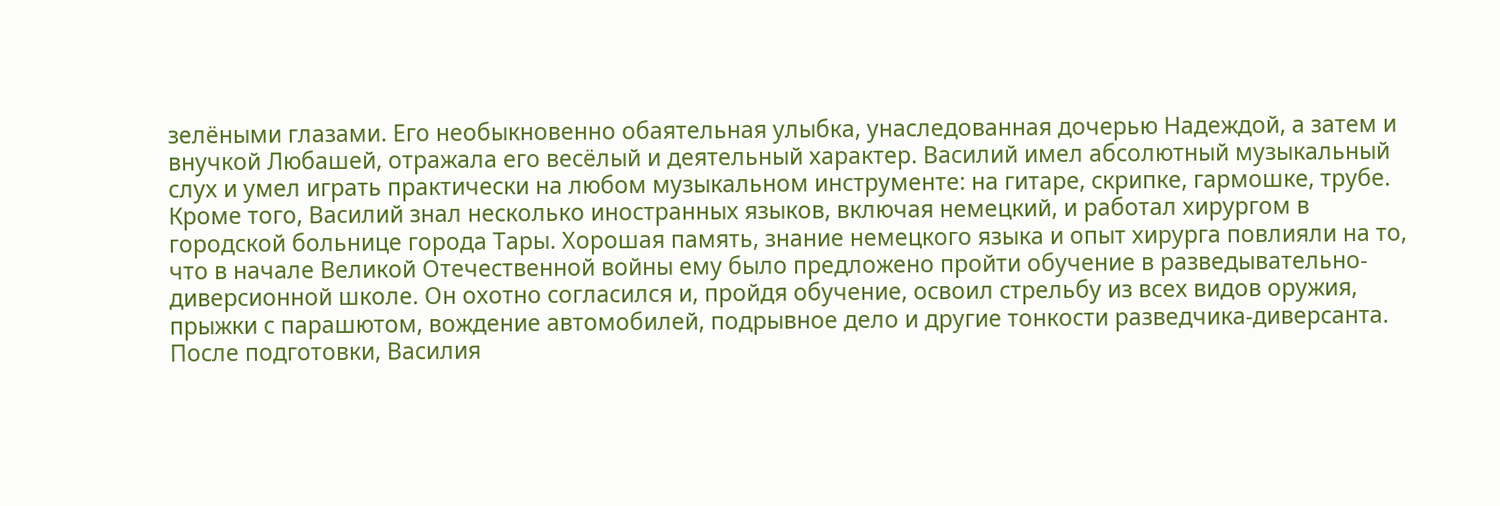зелёными глазами. Его необыкновенно обаятельная улыбка, унаследованная дочерью Надеждой, а затем и внучкой Любашей, отражала его весёлый и деятельный характер. Василий имел абсолютный музыкальный слух и умел играть практически на любом музыкальном инструменте: на гитаре, скрипке, гармошке, трубе. Кроме того, Василий знал несколько иностранных языков, включая немецкий, и работал хирургом в городской больнице города Тары. Хорошая память, знание немецкого языка и опыт хирурга повлияли на то, что в начале Великой Отечественной войны ему было предложено пройти обучение в разведывательно-диверсионной школе. Он охотно согласился и, пройдя обучение, освоил стрельбу из всех видов оружия, прыжки с парашютом, вождение автомобилей, подрывное дело и другие тонкости разведчика-диверсанта.
После подготовки, Василия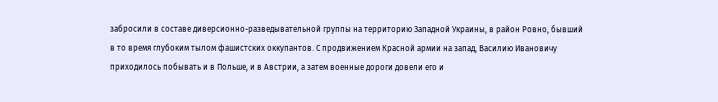забросили в составе диверсионно-разведывательной группы на территорию Западной Украины, в район Ровно, бывший в то время глубоким тылом фашистских оккупантов. С продвижением Красной армии на запад, Василию Ивановичу приходилось побывать и в Польше, и в Австрии, а затем военные дороги довели его и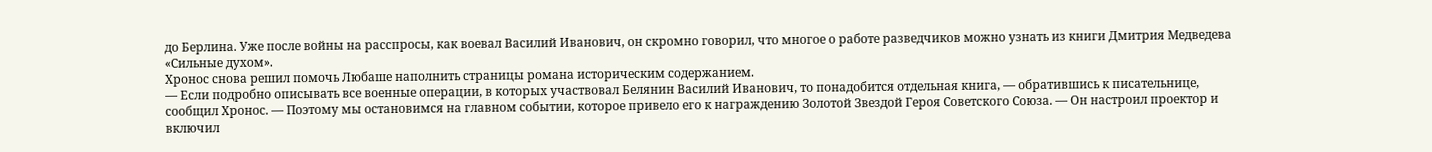до Берлина. Уже после войны на расспросы, как воевал Василий Иванович, он скромно говорил, что многое о работе разведчиков можно узнать из книги Дмитрия Медведева «Сильные духом».
Хронос снова решил помочь Любаше наполнить страницы романа историческим содержанием.
— Если подробно описывать все военные операции, в которых участвовал Белянин Василий Иванович, то понадобится отдельная книга, — обратившись к писательнице, сообщил Хронос. — Поэтому мы остановимся на главном событии, которое привело его к награждению Золотой Звездой Героя Советского Союза. — Он настроил проектор и включил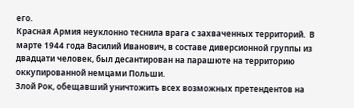его.
Красная Армия неуклонно теснила врага с захваченных территорий.  В марте 1944 года Василий Иванович, в составе диверсионной группы из двадцати человек, был десантирован на парашюте на территорию оккупированной немцами Польши.
Злой Рок, обещавший уничтожить всех возможных претендентов на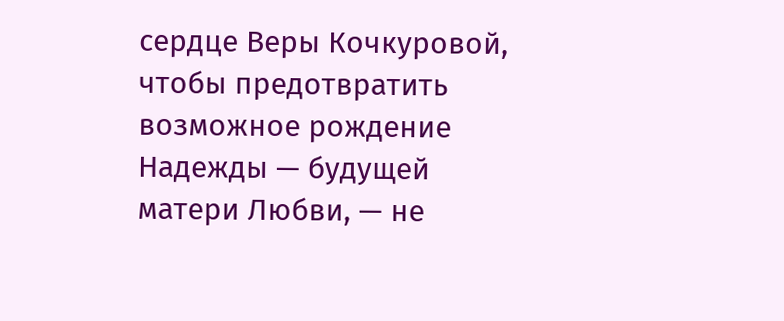сердце Веры Кочкуровой, чтобы предотвратить возможное рождение Надежды — будущей матери Любви, — не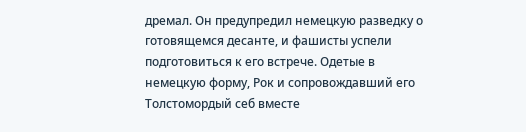дремал. Он предупредил немецкую разведку о готовящемся десанте, и фашисты успели подготовиться к его встрече. Одетые в немецкую форму, Рок и сопровождавший его Толстомордый себ вместе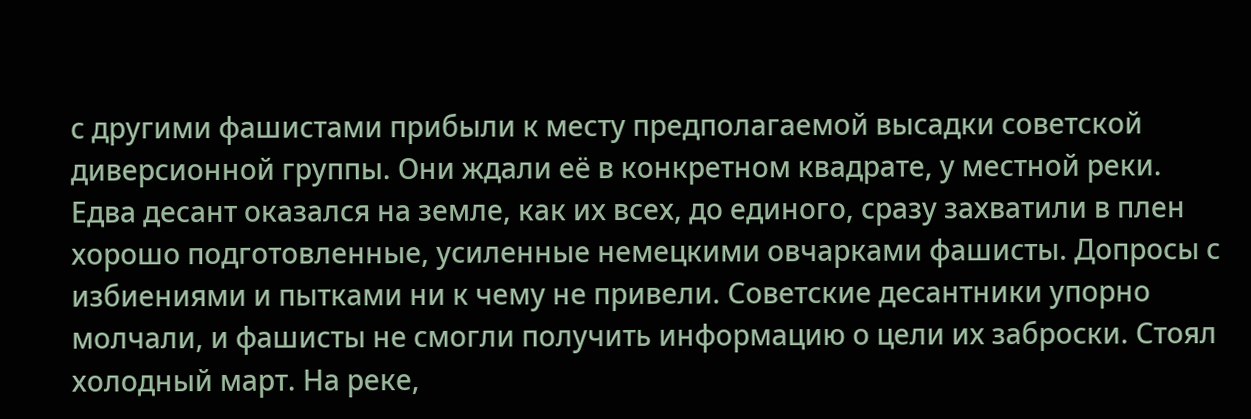с другими фашистами прибыли к месту предполагаемой высадки советской диверсионной группы. Они ждали её в конкретном квадрате, у местной реки. Едва десант оказался на земле, как их всех, до единого, сразу захватили в плен хорошо подготовленные, усиленные немецкими овчарками фашисты. Допросы с избиениями и пытками ни к чему не привели. Советские десантники упорно молчали, и фашисты не смогли получить информацию о цели их заброски. Стоял холодный март. На реке,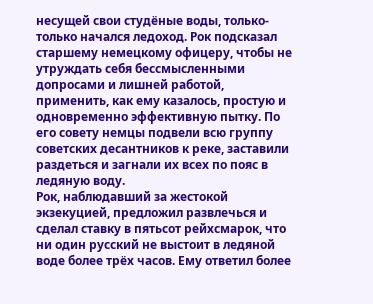несущей свои студёные воды, только-только начался ледоход. Рок подсказал старшему немецкому офицеру, чтобы не утруждать себя бессмысленными допросами и лишней работой, применить, как ему казалось, простую и одновременно эффективную пытку. По его совету немцы подвели всю группу советских десантников к реке, заставили раздеться и загнали их всех по пояс в ледяную воду.
Рок, наблюдавший за жестокой экзекуцией, предложил развлечься и сделал ставку в пятьсот рейхсмарок, что ни один русский не выстоит в ледяной воде более трёх часов. Ему ответил более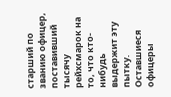старший по званию офицер, поставивший тысячу рейхсмарок на то, что кто-нибудь выдержит эту пытку. Оставшиеся офицеры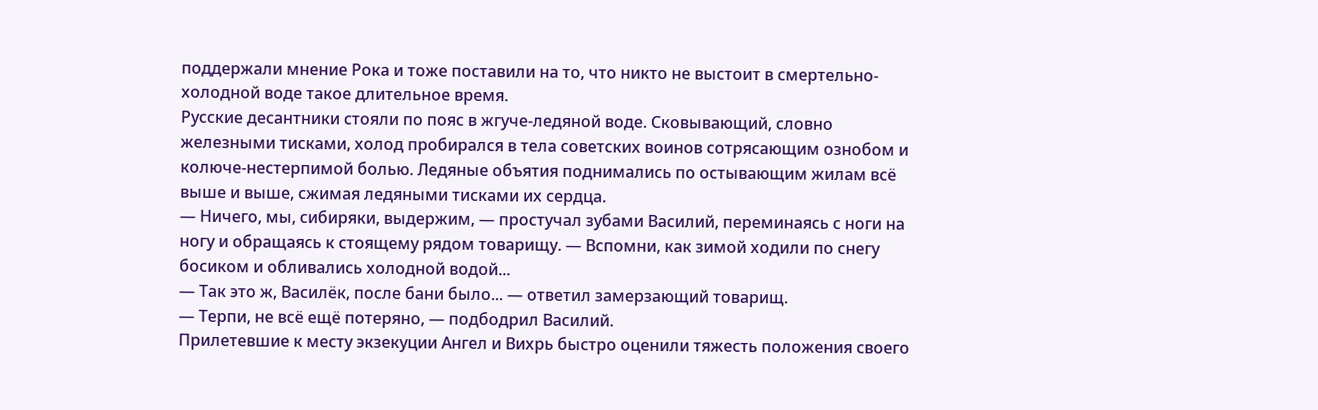поддержали мнение Рока и тоже поставили на то, что никто не выстоит в смертельно-холодной воде такое длительное время.
Русские десантники стояли по пояс в жгуче-ледяной воде. Сковывающий, словно железными тисками, холод пробирался в тела советских воинов сотрясающим ознобом и колюче-нестерпимой болью. Ледяные объятия поднимались по остывающим жилам всё выше и выше, сжимая ледяными тисками их сердца.
— Ничего, мы, сибиряки, выдержим, — простучал зубами Василий, переминаясь с ноги на ногу и обращаясь к стоящему рядом товарищу. — Вспомни, как зимой ходили по снегу босиком и обливались холодной водой...
— Так это ж, Василёк, после бани было... — ответил замерзающий товарищ.
— Терпи, не всё ещё потеряно, — подбодрил Василий.
Прилетевшие к месту экзекуции Ангел и Вихрь быстро оценили тяжесть положения своего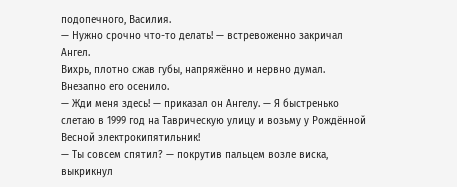подопечного, Василия.
— Нужно срочно что-то делать! — встревоженно закричал Ангел.
Вихрь, плотно сжав губы, напряжённо и нервно думал. Внезапно его осенило.
— Жди меня здесь! — приказал он Ангелу. — Я быстренько слетаю в 1999 год на Таврическую улицу и возьму у Рождённой Весной электрокипятильник!
— Ты совсем спятил? — покрутив пальцем возле виска, выкрикнул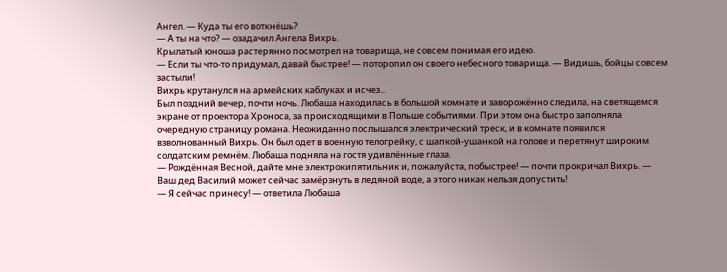Ангел. — Куда ты его воткнёшь?
— А ты на что? — озадачил Ангела Вихрь.
Крылатый юноша растерянно посмотрел на товарища, не совсем понимая его идею.
— Если ты что-то придумал, давай быстрее! — поторопил он своего небесного товарища. — Видишь, бойцы совсем застыли!
Вихрь крутанулся на армейских каблуках и исчез...
Был поздний вечер, почти ночь. Любаша находилась в большой комнате и заворожённо следила, на светящемся экране от проектора Хроноса, за происходящими в Польше событиями. При этом она быстро заполняла очередную страницу романа. Неожиданно послышался электрический треск, и в комнате появился взволнованный Вихрь. Он был одет в военную телогрейку, с шапкой-ушанкой на голове и перетянут широким солдатским ремнём. Любаша подняла на гостя удивлённые глаза.
— Рождённая Весной, дайте мне электрокипятильник и, пожалуйста, побыстрее! — почти прокричал Вихрь. — Ваш дед Василий может сейчас замёрзнуть в ледяной воде, а этого никак нельзя допустить!
— Я сейчас принесу! — ответила Любаша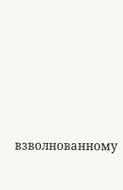взволнованному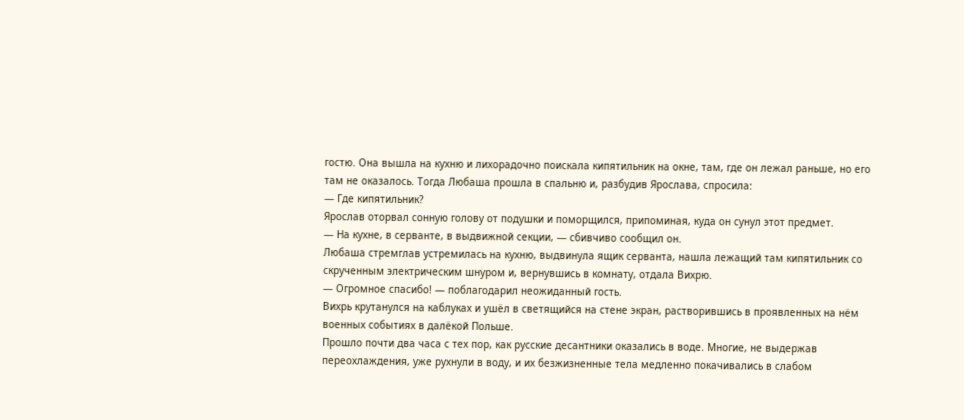гостю. Она вышла на кухню и лихорадочно поискала кипятильник на окне, там, где он лежал раньше, но его там не оказалось. Тогда Любаша прошла в спальню и, разбудив Ярослава, спросила:
— Где кипятильник?
Ярослав оторвал сонную голову от подушки и поморщился, припоминая, куда он сунул этот предмет.
— На кухне, в серванте, в выдвижной секции, — сбивчиво сообщил он.
Любаша стремглав устремилась на кухню, выдвинула ящик серванта, нашла лежащий там кипятильник со скрученным электрическим шнуром и, вернувшись в комнату, отдала Вихрю.
— Огромное спасибо! — поблагодарил неожиданный гость.
Вихрь крутанулся на каблуках и ушёл в светящийся на стене экран, растворившись в проявленных на нём военных событиях в далёкой Польше.
Прошло почти два часа с тех пор, как русские десантники оказались в воде. Многие, не выдержав переохлаждения, уже рухнули в воду, и их безжизненные тела медленно покачивались в слабом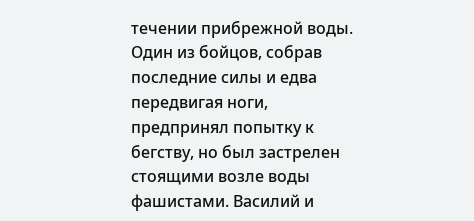течении прибрежной воды. Один из бойцов, собрав последние силы и едва передвигая ноги, предпринял попытку к бегству, но был застрелен стоящими возле воды фашистами. Василий и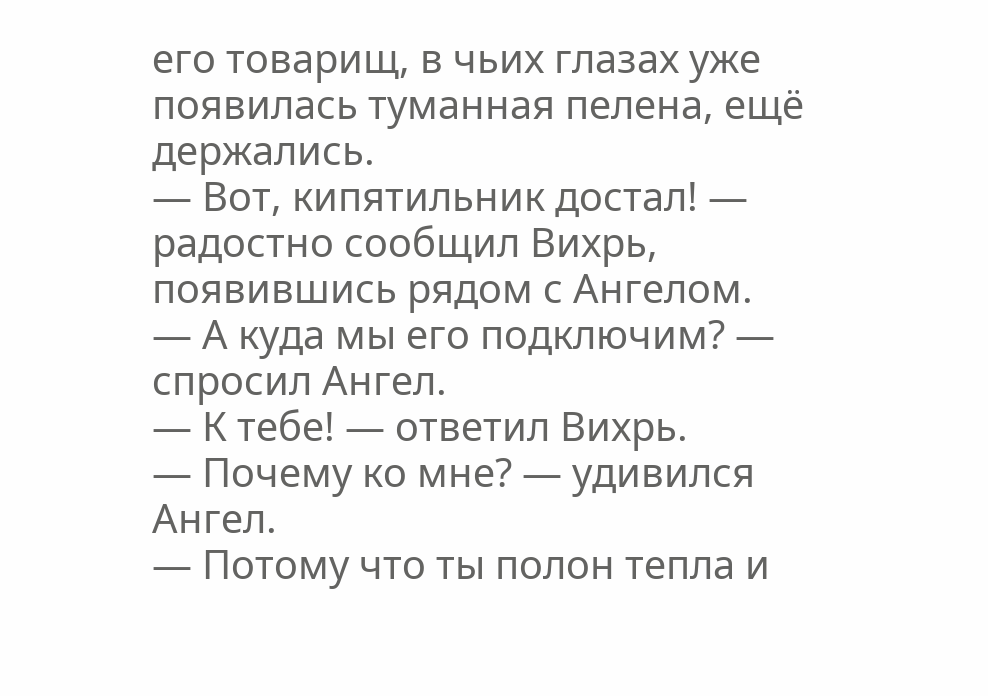его товарищ, в чьих глазах уже появилась туманная пелена, ещё держались.
— Вот, кипятильник достал! — радостно сообщил Вихрь, появившись рядом с Ангелом.
— А куда мы его подключим? — спросил Ангел.
— К тебе! — ответил Вихрь.
— Почему ко мне? — удивился Ангел.
— Потому что ты полон тепла и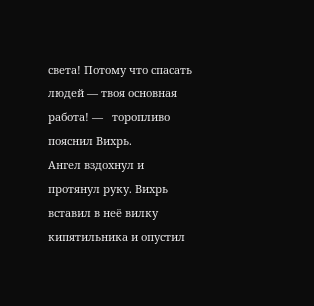света! Потому что спасать людей — твоя основная работа! —   торопливо пояснил Вихрь.
Ангел вздохнул и протянул руку. Вихрь вставил в неё вилку кипятильника и опустил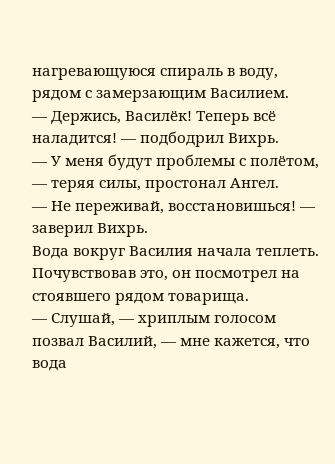нагревающуюся спираль в воду, рядом с замерзающим Василием.
— Держись, Василёк! Теперь всё наладится! — подбодрил Вихрь.
— У меня будут проблемы с полётом, — теряя силы, простонал Ангел.
— Не переживай, восстановишься! — заверил Вихрь.
Вода вокруг Василия начала теплеть. Почувствовав это, он посмотрел на стоявшего рядом товарища.
— Слушай, — хриплым голосом позвал Василий, — мне кажется, что вода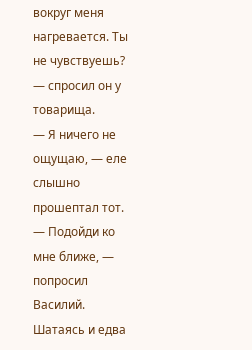вокруг меня нагревается. Ты не чувствуешь? — спросил он у товарища.
— Я ничего не ощущаю, — еле слышно прошептал тот.
— Подойди ко мне ближе, — попросил Василий.
Шатаясь и едва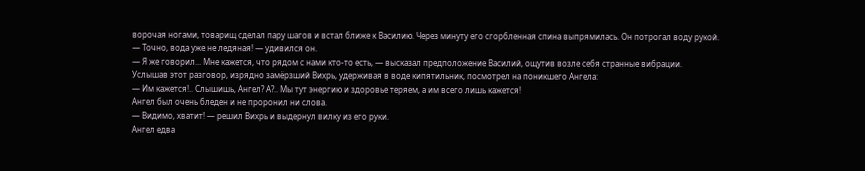ворочая ногами, товарищ сделал пару шагов и встал ближе к Василию. Через минуту его сгорбленная спина выпрямилась. Он потрогал воду рукой.
— Точно, вода уже не ледяная! — удивился он.
— Я же говорил... Мне кажется, что рядом с нами кто-то есть, — высказал предположение Василий, ощутив возле себя странные вибрации.
Услышав этот разговор, изрядно замёрзший Вихрь, удерживая в воде кипятильник, посмотрел на поникшего Ангела:
— Им кажется!.. Слышишь, Ангел? А?.. Мы тут энергию и здоровье теряем, а им всего лишь кажется!
Ангел был очень бледен и не проронил ни слова.
— Видимо, хватит! — решил Вихрь и выдернул вилку из его руки.
Ангел едва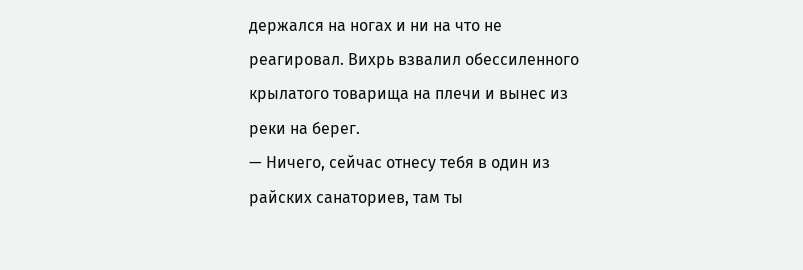держался на ногах и ни на что не реагировал. Вихрь взвалил обессиленного крылатого товарища на плечи и вынес из реки на берег.
— Ничего, сейчас отнесу тебя в один из райских санаториев, там ты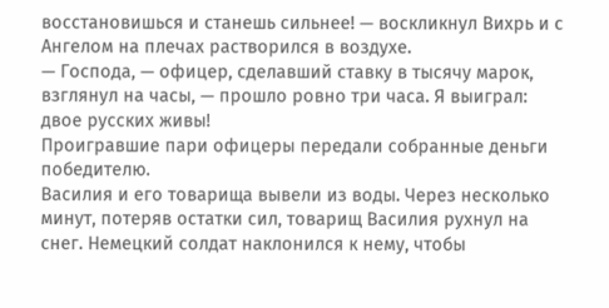восстановишься и станешь сильнее! — воскликнул Вихрь и с Ангелом на плечах растворился в воздухе.
— Господа, — офицер, сделавший ставку в тысячу марок, взглянул на часы, — прошло ровно три часа. Я выиграл: двое русских живы!
Проигравшие пари офицеры передали собранные деньги победителю.
Василия и его товарища вывели из воды. Через несколько минут, потеряв остатки сил, товарищ Василия рухнул на снег. Немецкий солдат наклонился к нему, чтобы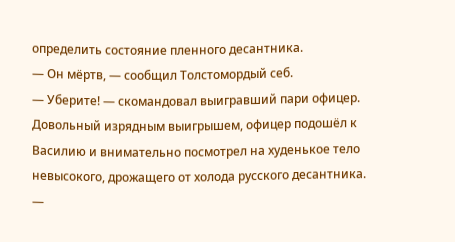определить состояние пленного десантника.
— Он мёртв, — сообщил Толстомордый себ.
— Уберите! — скомандовал выигравший пари офицер.
Довольный изрядным выигрышем, офицер подошёл к Василию и внимательно посмотрел на худенькое тело невысокого, дрожащего от холода русского десантника.
—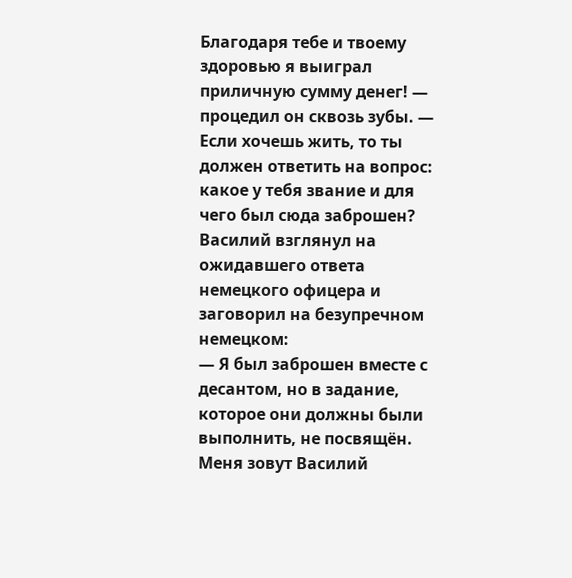Благодаря тебе и твоему здоровью я выиграл приличную сумму денег! — процедил он сквозь зубы. — Если хочешь жить, то ты должен ответить на вопрос: какое у тебя звание и для чего был сюда заброшен?
Василий взглянул на ожидавшего ответа немецкого офицера и заговорил на безупречном немецком:
— Я был заброшен вместе с десантом, но в задание, которое они должны были выполнить, не посвящён. Меня зовут Василий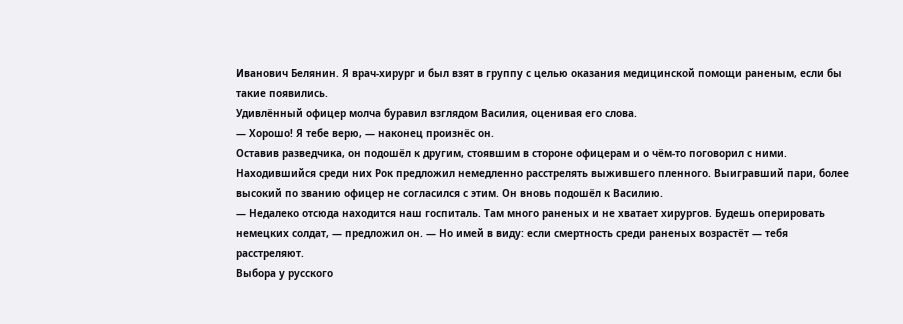Иванович Белянин. Я врач-хирург и был взят в группу с целью оказания медицинской помощи раненым, если бы такие появились.
Удивлённый офицер молча буравил взглядом Василия, оценивая его слова.
— Хорошо! Я тебе верю, — наконец произнёс он.
Оставив разведчика, он подошёл к другим, стоявшим в стороне офицерам и о чём-то поговорил с ними. Находившийся среди них Рок предложил немедленно расстрелять выжившего пленного. Выигравший пари, более высокий по званию офицер не согласился с этим. Он вновь подошёл к Василию.
— Недалеко отсюда находится наш госпиталь. Там много раненых и не хватает хирургов. Будешь оперировать немецких солдат, — предложил он. — Но имей в виду: если смертность среди раненых возрастёт — тебя расстреляют.
Выбора у русского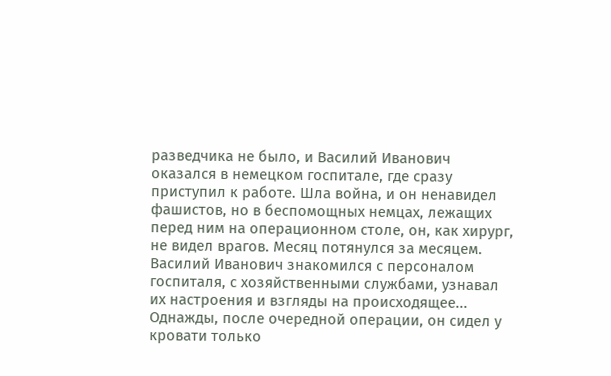разведчика не было, и Василий Иванович оказался в немецком госпитале, где сразу приступил к работе. Шла война, и он ненавидел фашистов, но в беспомощных немцах, лежащих перед ним на операционном столе, он, как хирург, не видел врагов. Месяц потянулся за месяцем. Василий Иванович знакомился с персоналом госпиталя, с хозяйственными службами, узнавал их настроения и взгляды на происходящее...
Однажды, после очередной операции, он сидел у кровати только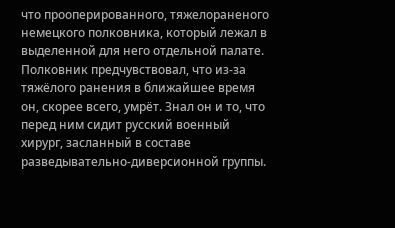что прооперированного, тяжелораненого немецкого полковника, который лежал в выделенной для него отдельной палате. Полковник предчувствовал, что из-за тяжёлого ранения в ближайшее время он, скорее всего, умрёт. Знал он и то, что перед ним сидит русский военный хирург, засланный в составе разведывательно-диверсионной группы.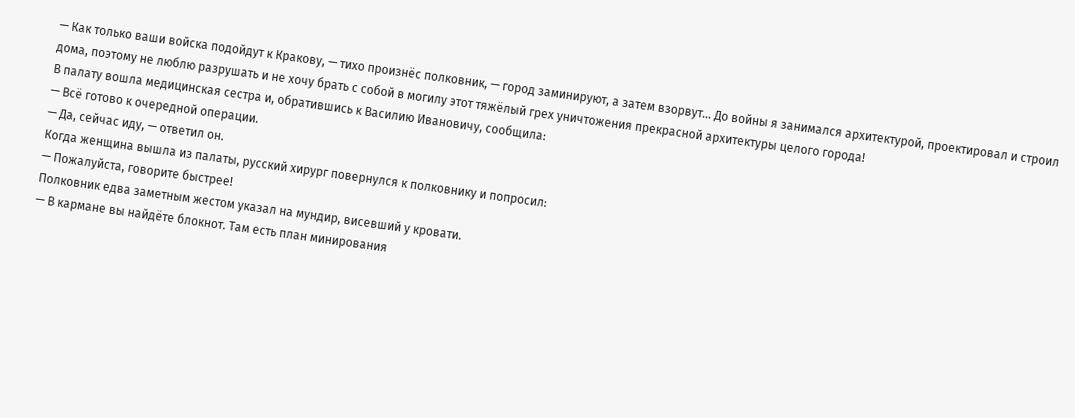— Как только ваши войска подойдут к Кракову, — тихо произнёс полковник, — город заминируют, а затем взорвут... До войны я занимался архитектурой, проектировал и строил дома, поэтому не люблю разрушать и не хочу брать с собой в могилу этот тяжёлый грех уничтожения прекрасной архитектуры целого города!
В палату вошла медицинская сестра и, обратившись к Василию Ивановичу, сообщила:
— Всё готово к очередной операции.
— Да, сейчас иду, — ответил он.
Когда женщина вышла из палаты, русский хирург повернулся к полковнику и попросил:
— Пожалуйста, говорите быстрее!
Полковник едва заметным жестом указал на мундир, висевший у кровати.
— В кармане вы найдёте блокнот. Там есть план минирования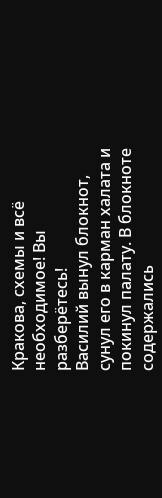Кракова, схемы и всё необходимое! Вы разберётесь!
Василий вынул блокнот, сунул его в карман халата и покинул палату. В блокноте содержались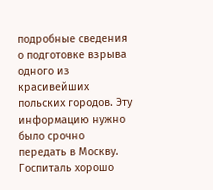подробные сведения о подготовке взрыва одного из красивейших польских городов. Эту информацию нужно было срочно передать в Москву. Госпиталь хорошо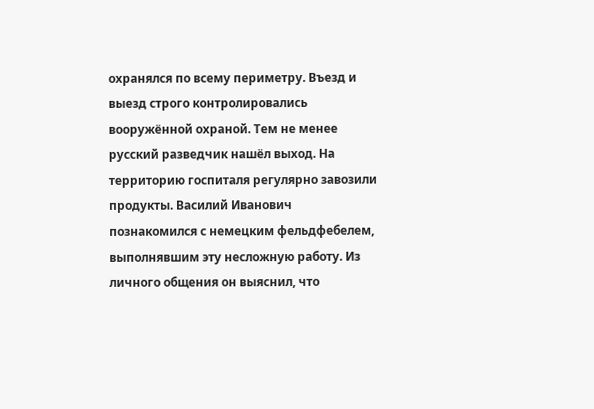охранялся по всему периметру. Въезд и выезд строго контролировались вооружённой охраной. Тем не менее русский разведчик нашёл выход. На территорию госпиталя регулярно завозили продукты. Василий Иванович познакомился с немецким фельдфебелем, выполнявшим эту несложную работу. Из личного общения он выяснил, что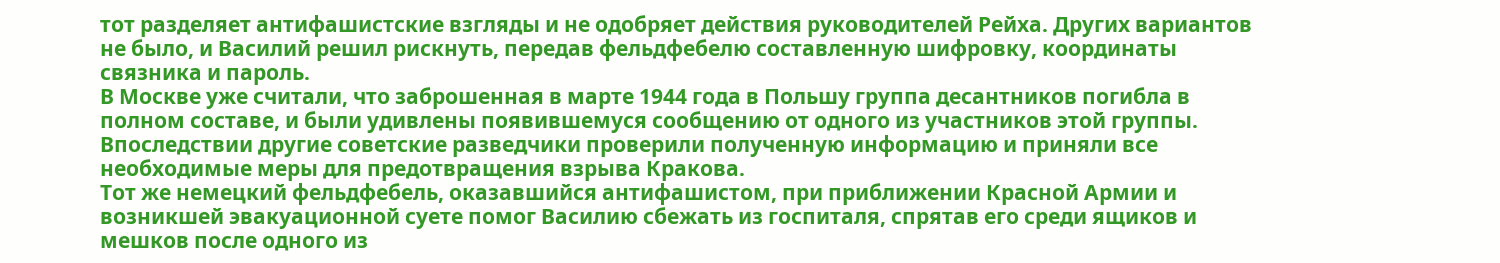тот разделяет антифашистские взгляды и не одобряет действия руководителей Рейха. Других вариантов не было, и Василий решил рискнуть, передав фельдфебелю составленную шифровку, координаты связника и пароль.
В Москве уже считали, что заброшенная в марте 1944 года в Польшу группа десантников погибла в полном составе, и были удивлены появившемуся сообщению от одного из участников этой группы. Впоследствии другие советские разведчики проверили полученную информацию и приняли все необходимые меры для предотвращения взрыва Кракова.
Тот же немецкий фельдфебель, оказавшийся антифашистом, при приближении Красной Армии и возникшей эвакуационной суете помог Василию сбежать из госпиталя, спрятав его среди ящиков и мешков после одного из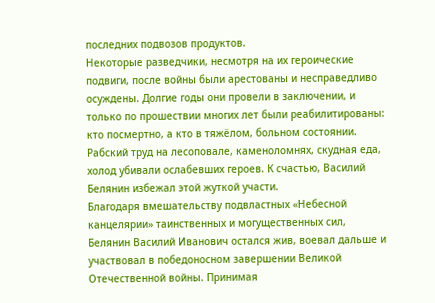последних подвозов продуктов.
Некоторые разведчики, несмотря на их героические подвиги, после войны были арестованы и несправедливо осуждены. Долгие годы они провели в заключении, и только по прошествии многих лет были реабилитированы: кто посмертно, а кто в тяжёлом, больном состоянии. Рабский труд на лесоповале, каменоломнях, скудная еда, холод убивали ослабевших героев. К счастью, Василий Белянин избежал этой жуткой участи.
Благодаря вмешательству подвластных «Небесной канцелярии» таинственных и могущественных сил, Белянин Василий Иванович остался жив, воевал дальше и участвовал в победоносном завершении Великой Отечественной войны. Принимая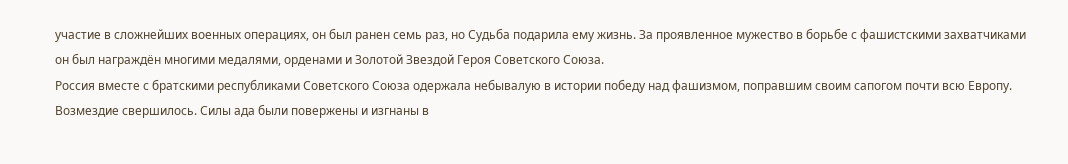участие в сложнейших военных операциях, он был ранен семь раз, но Судьба подарила ему жизнь. За проявленное мужество в борьбе с фашистскими захватчиками он был награждён многими медалями, орденами и Золотой Звездой Героя Советского Союза.
Россия вместе с братскими республиками Советского Союза одержала небывалую в истории победу над фашизмом, поправшим своим сапогом почти всю Европу. Возмездие свершилось. Силы ада были повержены и изгнаны в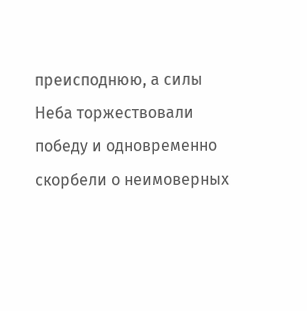преисподнюю, а силы Неба торжествовали победу и одновременно скорбели о неимоверных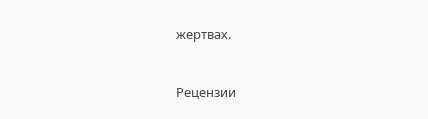жертвах.


Рецензии